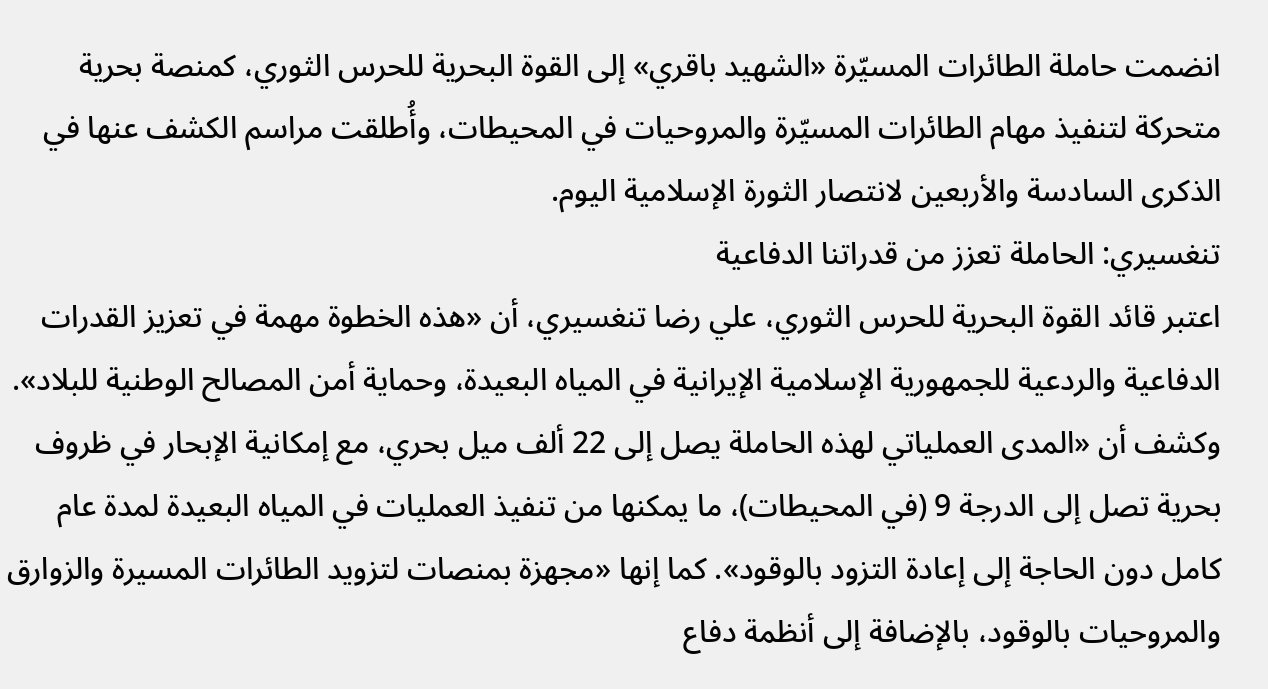انضمت حاملة الطائرات المسيّرة «الشهيد باقري» إلى القوة البحرية للحرس الثوري، كمنصة بحرية متحركة لتنفيذ مهام الطائرات المسيّرة والمروحيات في المحيطات، وأُطلقت مراسم الكشف عنها في الذكرى السادسة والأربعين لانتصار الثورة الإسلامية اليوم.
تنغسيري: الحاملة تعزز من قدراتنا الدفاعية
اعتبر قائد القوة البحرية للحرس الثوري، علي رضا تنغسيري، أن «هذه الخطوة مهمة في تعزيز القدرات الدفاعية والردعية للجمهورية الإسلامية الإيرانية في المياه البعيدة، وحماية أمن المصالح الوطنية للبلاد».
وكشف أن «المدى العملياتي لهذه الحاملة يصل إلى 22 ألف ميل بحري، مع إمكانية الإبحار في ظروف بحرية تصل إلى الدرجة 9 (في المحيطات)، ما يمكنها من تنفيذ العمليات في المياه البعيدة لمدة عام كامل دون الحاجة إلى إعادة التزود بالوقود». كما إنها «مجهزة بمنصات لتزويد الطائرات المسيرة والزوارق والمروحيات بالوقود، بالإضافة إلى أنظمة دفاع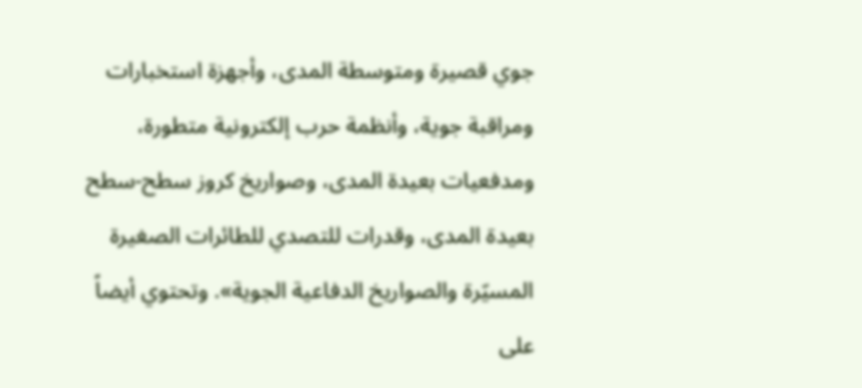جوي قصيرة ومتوسطة المدى، وأجهزة استخبارات ومراقبة جوية، وأنظمة حرب إلكترونية متطورة، ومدفعيات بعيدة المدى، وصواريخ كروز سطح-سطح بعيدة المدى، وقدرات للتصدي للطائرات الصغيرة المسيّرة والصواريخ الدفاعية الجوية». وتحتوي أيضاً على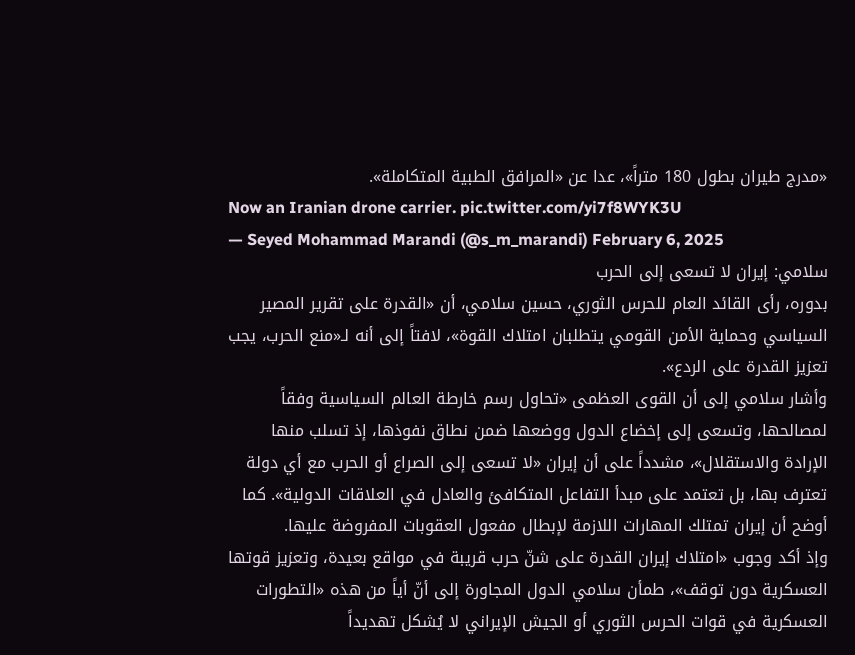«مدرج طيران بطول 180 متراً»، عدا عن «المرافق الطبية المتكاملة».
Now an Iranian drone carrier. pic.twitter.com/yi7f8WYK3U
— Seyed Mohammad Marandi (@s_m_marandi) February 6, 2025
سلامي: إيران لا تسعى إلى الحرب
بدوره، رأى القائد العام للحرس الثوري، حسين سلامي، أن «القدرة على تقرير المصير السياسي وحماية الأمن القومي يتطلبان امتلاك القوة»، لافتاً إلى أنه لـ«منع الحرب، يجب تعزيز القدرة على الردع».
وأشار سلامي إلى أن القوى العظمى «تحاول رسم خارطة العالم السياسية وفقاً لمصالحها، وتسعى إلى إخضاع الدول ووضعها ضمن نطاق نفوذها، إذ تسلب منها الإرادة والاستقلال»، مشدداً على أن إيران «لا تسعى إلى الصراع أو الحرب مع أي دولة تعترف بها، بل تعتمد على مبدأ التفاعل المتكافئ والعادل في العلاقات الدولية». كما أوضح أن إيران تمتلك المهارات اللازمة لإبطال مفعول العقوبات المفروضة عليها.
وإذ أكد وجوب «امتلاك إيران القدرة على شنّ حرب قريبة في مواقع بعيدة، وتعزيز قوتها العسكرية دون توقف»، طمأن سلامي الدول المجاورة إلى أنّ أياً من هذه «التطورات العسكرية في قوات الحرس الثوري أو الجيش الإيراني لا يُشكل تهديداً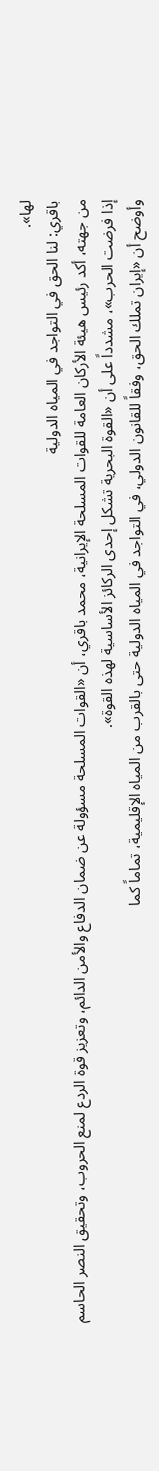لها».
باقري: لنا الحق في التواجد في المياه الدولية
من جهته، أكد رئيس هيئة الأركان العامة للقوات المسلحة الإيرانية، محمد باقري، أن «القوات المسلحة مسؤولة عن ضمان الدفاع والأمن الدائم، وتعزيز قوة الردع لمنع الحروب، وتحقيق النصر الحاسم إذا فرضت الحرب»، مشدداً على أن «القوة البحرية تشكل إحدى الركائز الأساسية لهذه القوة».
وأوضح أن «إيران تملك الحق، وفقاً للقانون الدولي، في التواجد في المياه الدولية حتى بالقرب من المياه الإقليمية، تماماً كما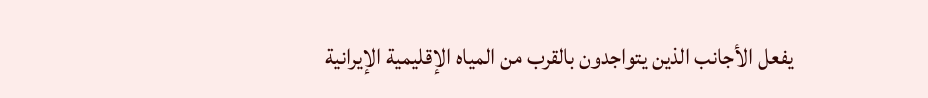يفعل الأجانب الذين يتواجدون بالقرب من المياه الإقليمية الإيرانية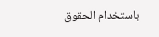باستخدام الحقوق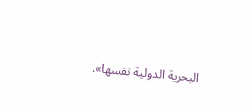البحرية الدولية نفسها».